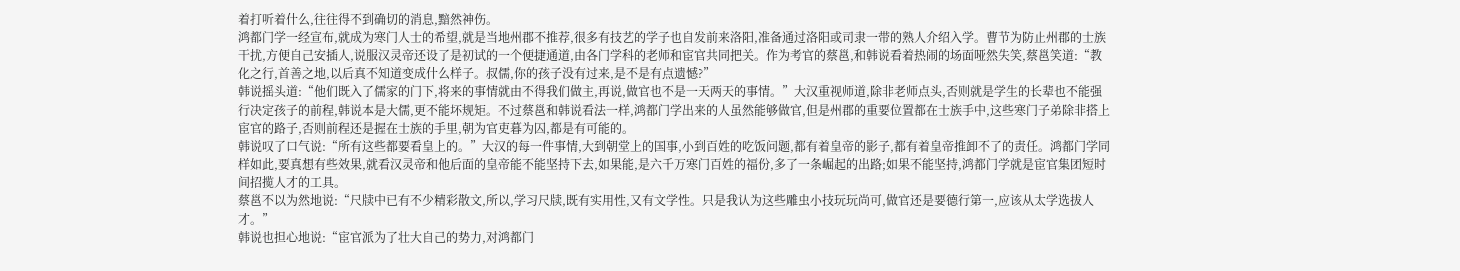着打听着什么,往往得不到确切的消息,黯然神伤。
鸿都门学一经宣布,就成为寒门人士的希望,就是当地州郡不推荐,很多有技艺的学子也自发前来洛阳,准备通过洛阳或司隶一带的熟人介绍入学。曹节为防止州郡的士族干扰,方便自己安插人,说服汉灵帝还设了是初试的一个便捷通道,由各门学科的老师和宦官共同把关。作为考官的蔡邕,和韩说看着热闹的场面哑然失笑,蔡邕笑道:“教化之行,首善之地,以后真不知道变成什么样子。叔儒,你的孩子没有过来,是不是有点遗憾?”
韩说摇头道:“他们既入了儒家的门下,将来的事情就由不得我们做主,再说,做官也不是一天两天的事情。”大汉重视师道,除非老师点头,否则就是学生的长辈也不能强行决定孩子的前程,韩说本是大儒,更不能坏规矩。不过蔡邕和韩说看法一样,鸿都门学出来的人虽然能够做官,但是州郡的重要位置都在士族手中,这些寒门子弟除非搭上宦官的路子,否则前程还是握在士族的手里,朝为官吏暮为囚,都是有可能的。
韩说叹了口气说:“所有这些都要看皇上的。”大汉的每一件事情,大到朝堂上的国事,小到百姓的吃饭问题,都有着皇帝的影子,都有着皇帝推卸不了的责任。鸿都门学同样如此,要真想有些效果,就看汉灵帝和他后面的皇帝能不能坚持下去,如果能,是六千万寒门百姓的福份,多了一条崛起的出路;如果不能坚持,鸿都门学就是宦官集团短时间招揽人才的工具。
蔡邕不以为然地说:“尺牍中已有不少精彩散文,所以,学习尺牍,既有实用性,又有文学性。只是我认为这些雕虫小技玩玩尚可,做官还是要德行第一,应该从太学选拔人才。”
韩说也担心地说:“宦官派为了壮大自己的势力,对鸿都门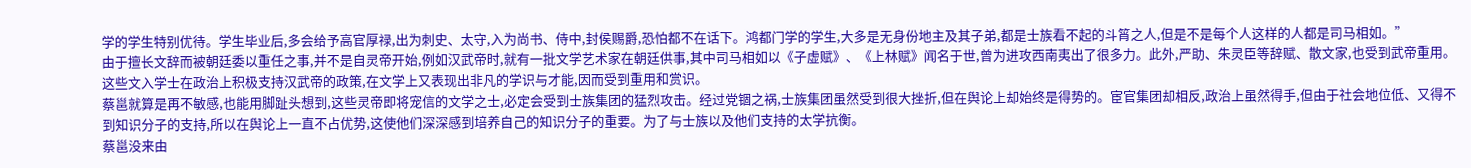学的学生特别优待。学生毕业后,多会给予高官厚禄,出为刺史、太守,入为尚书、侍中,封侯赐爵,恐怕都不在话下。鸿都门学的学生,大多是无身份地主及其子弟,都是士族看不起的斗筲之人,但是不是每个人这样的人都是司马相如。”
由于擅长文辞而被朝廷委以重任之事,并不是自灵帝开始,例如汉武帝时,就有一批文学艺术家在朝廷供事,其中司马相如以《子虚赋》、《上林赋》闻名于世,曾为进攻西南夷出了很多力。此外,严助、朱灵臣等辞赋、散文家,也受到武帝重用。这些文入学士在政治上积极支持汉武帝的政策,在文学上又表现出非凡的学识与才能,因而受到重用和赏识。
蔡邕就算是再不敏感,也能用脚趾头想到,这些灵帝即将宠信的文学之士,必定会受到士族集团的猛烈攻击。经过党锢之祸,士族集团虽然受到很大挫折,但在舆论上却始终是得势的。宦官集团却相反,政治上虽然得手,但由于社会地位低、又得不到知识分子的支持,所以在舆论上一直不占优势,这使他们深深感到培养自己的知识分子的重要。为了与士族以及他们支持的太学抗衡。
蔡邕没来由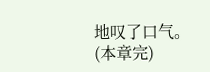地叹了口气。
(本章完)